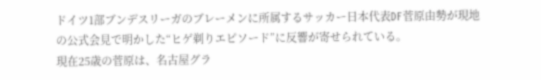ドイツ1部ブンデスリーガのブレーメンに所属するサッカー日本代表DF菅原由勢が現地の公式会見で明かした“ヒゲ剃りエピソード”に反響が寄せられている。
現在25歳の菅原は、名古屋グラ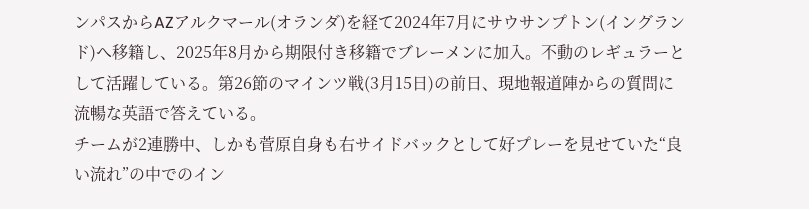ンパスからAZアルクマール(オランダ)を経て2024年7月にサウサンプトン(イングランド)へ移籍し、2025年8月から期限付き移籍でブレーメンに加入。不動のレギュラーとして活躍している。第26節のマインツ戦(3月15日)の前日、現地報道陣からの質問に流暢な英語で答えている。
チームが2連勝中、しかも菅原自身も右サイドバックとして好プレーを見せていた“良い流れ”の中でのイン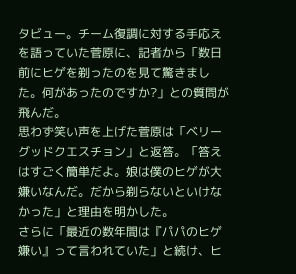タビュー。チーム復調に対する手応えを語っていた菅原に、記者から「数日前にヒゲを剃ったのを見て驚きました。何があったのですか?」との質問が飛んだ。
思わず笑い声を上げた菅原は「ベリーグッドクエスチョン」と返答。「答えはすごく簡単だよ。娘は僕のヒゲが大嫌いなんだ。だから剃らないといけなかった」と理由を明かした。
さらに「最近の数年間は『パパのヒゲ嫌い』って言われていた」と続け、ヒ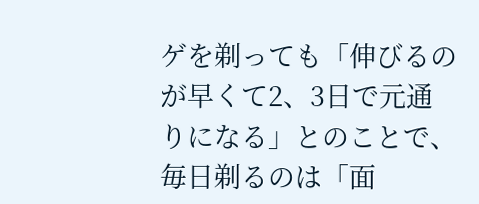ゲを剃っても「伸びるのが早くて2、3日で元通りになる」とのことで、毎日剃るのは「面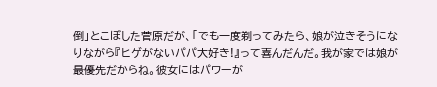倒」とこぼした菅原だが、「でも一度剃ってみたら、娘が泣きそうになりながら『ヒゲがないパパ大好き!』って喜んだんだ。我が家では娘が最優先だからね。彼女にはパワーが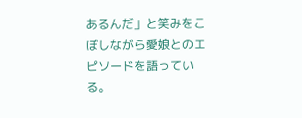あるんだ」と笑みをこぼしながら愛娘とのエピソードを語っている。